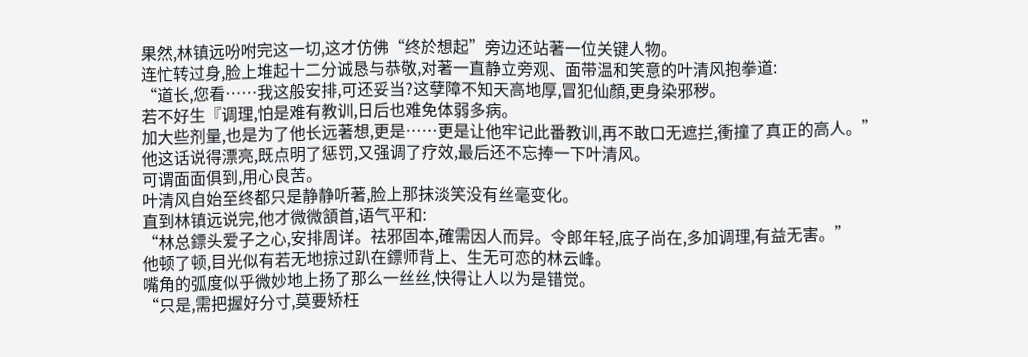果然,林镇远吩咐完这一切,这才仿佛“终於想起”旁边还站著一位关键人物。
连忙转过身,脸上堆起十二分诚恳与恭敬,对著一直静立旁观、面带温和笑意的叶清风抱拳道:
“道长,您看……我这般安排,可还妥当?这孽障不知天高地厚,冒犯仙顏,更身染邪秽。
若不好生『调理,怕是难有教训,日后也难免体弱多病。
加大些剂量,也是为了他长远著想,更是……更是让他牢记此番教训,再不敢口无遮拦,衝撞了真正的高人。”
他这话说得漂亮,既点明了惩罚,又强调了疗效,最后还不忘捧一下叶清风。
可谓面面俱到,用心良苦。
叶清风自始至终都只是静静听著,脸上那抹淡笑没有丝毫变化。
直到林镇远说完,他才微微頷首,语气平和:
“林总鏢头爱子之心,安排周详。祛邪固本,確需因人而异。令郎年轻,底子尚在,多加调理,有益无害。”
他顿了顿,目光似有若无地掠过趴在鏢师背上、生无可恋的林云峰。
嘴角的弧度似乎微妙地上扬了那么一丝丝,快得让人以为是错觉。
“只是,需把握好分寸,莫要矫枉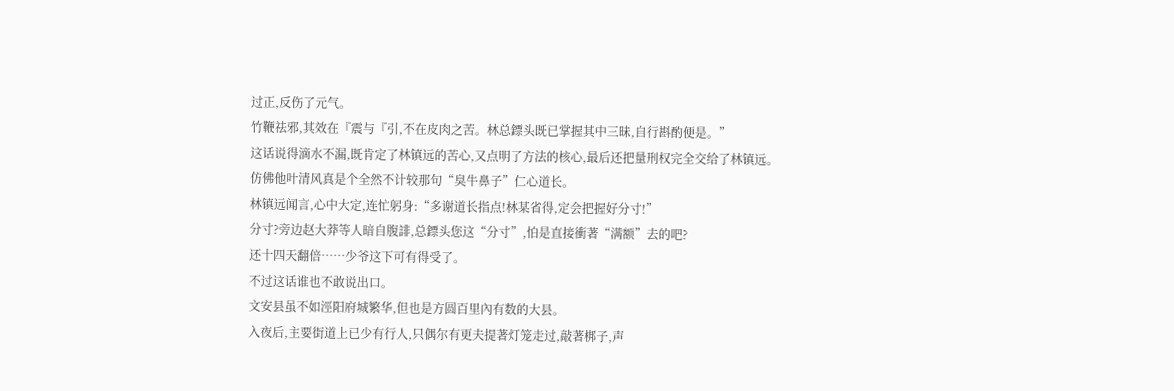过正,反伤了元气。
竹鞭祛邪,其效在『震与『引,不在皮肉之苦。林总鏢头既已掌握其中三昧,自行斟酌便是。”
这话说得滴水不漏,既肯定了林镇远的苦心,又点明了方法的核心,最后还把量刑权完全交给了林镇远。
仿佛他叶清风真是个全然不计较那句“臭牛鼻子”仁心道长。
林镇远闻言,心中大定,连忙躬身:“多谢道长指点!林某省得,定会把握好分寸!”
分寸?旁边赵大莽等人暗自腹誹,总鏢头您这“分寸”,怕是直接衝著“满额”去的吧?
还十四天翻倍……少爷这下可有得受了。
不过这话谁也不敢说出口。
文安县虽不如涇阳府城繁华,但也是方圆百里內有数的大县。
入夜后,主要街道上已少有行人,只偶尔有更夫提著灯笼走过,敲著梆子,声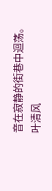音在寂静的街巷中迴荡。
叶清风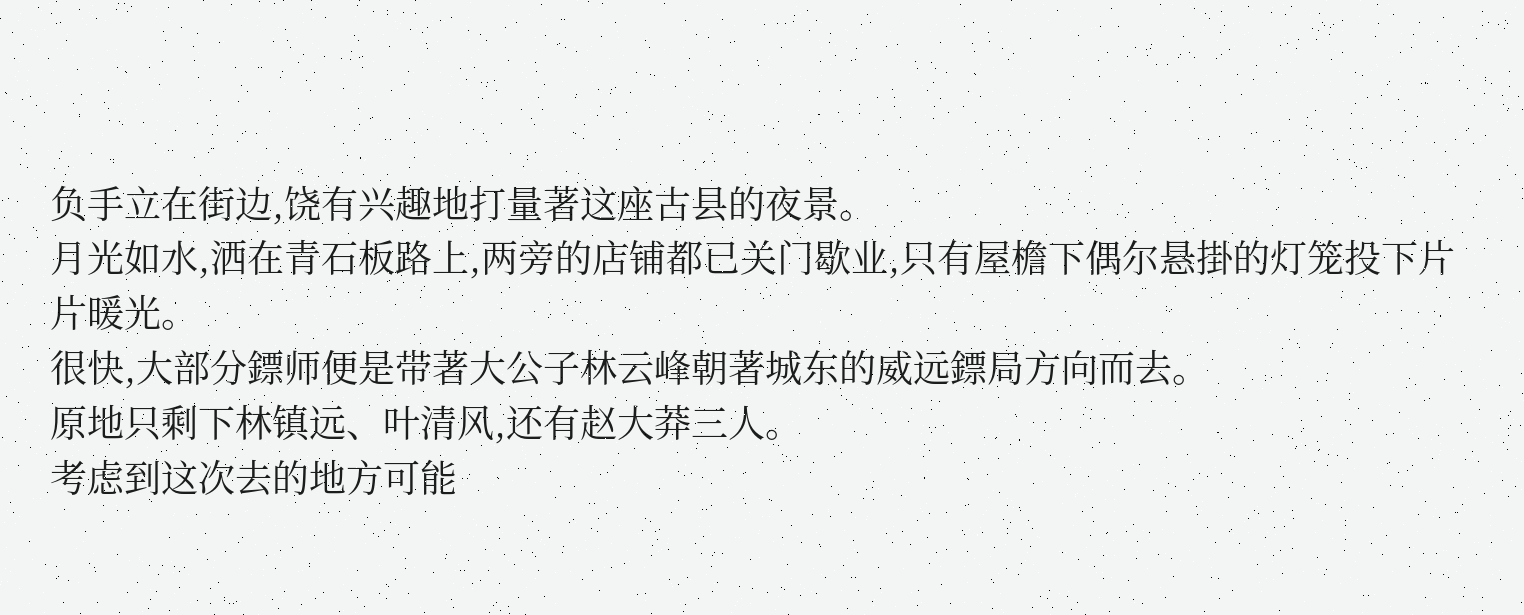负手立在街边,饶有兴趣地打量著这座古县的夜景。
月光如水,洒在青石板路上,两旁的店铺都已关门歇业,只有屋檐下偶尔悬掛的灯笼投下片片暖光。
很快,大部分鏢师便是带著大公子林云峰朝著城东的威远鏢局方向而去。
原地只剩下林镇远、叶清风,还有赵大莽三人。
考虑到这次去的地方可能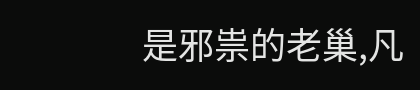是邪祟的老巢,凡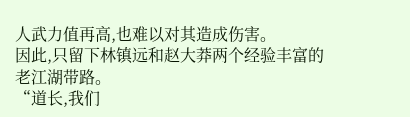人武力值再高,也难以对其造成伤害。
因此,只留下林镇远和赵大莽两个经验丰富的老江湖带路。
“道长,我们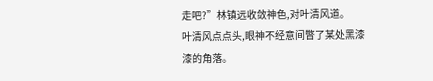走吧?”林镇远收敛神色,对叶清风道。
叶清风点点头,眼神不经意间瞥了某处黑漆漆的角落。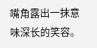嘴角露出一抹意味深长的笑容。